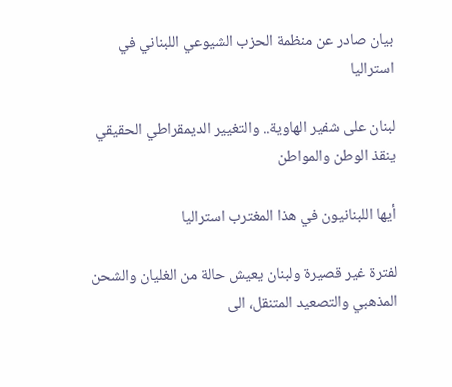بيان صادر عن منظمة الحزب الشيوعي اللبناني في استراليا

لبنان على شفير الهاوية.. والتغيير الديمقراطي الحقيقي ينقذ الوطن والمواطن

أيها اللبنانيون في هذا المغترب استراليا

لفترة غير قصيرة ولبنان يعيش حالة من الغليان والشحن المذهبي والتصعيد المتنقل، الى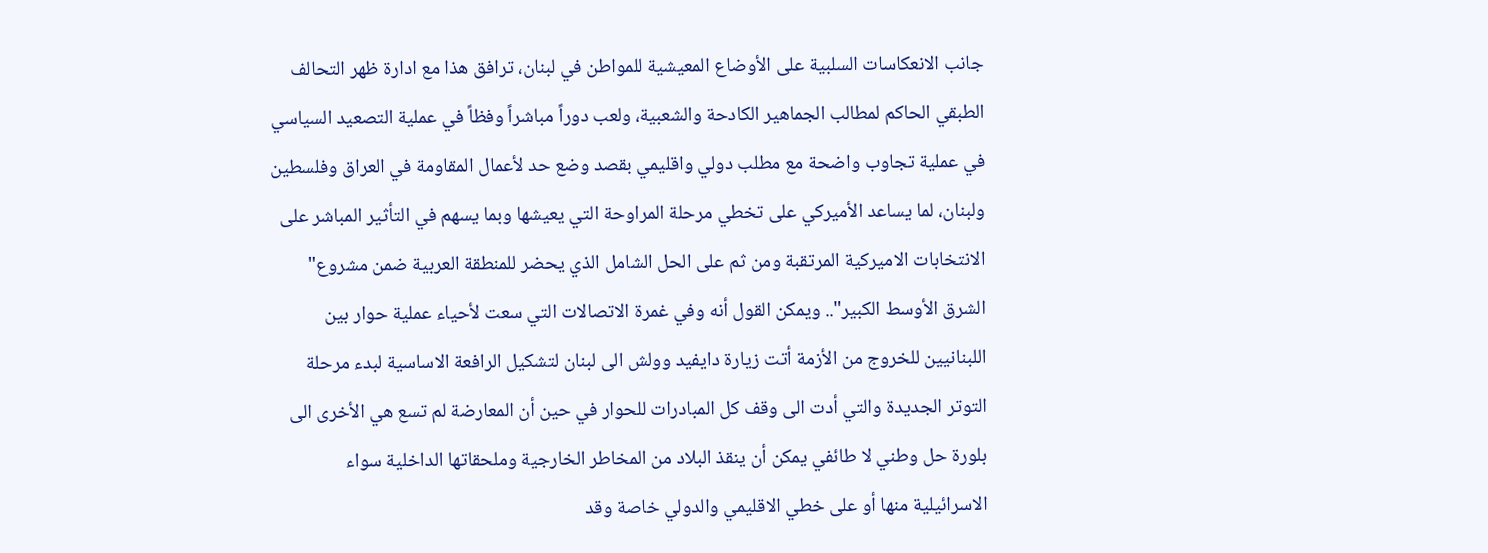جانب الانعكاسات السلبية على الأوضاع المعيشية للمواطن في لبنان، ترافق هذا مع ادارة ظهر التحالف الطبقي الحاكم لمطالب الجماهير الكادحة والشعبية، ولعب دوراً مباشراً وفظاً في عملية التصعيد السياسي في عملية تجاوب واضحة مع مطلب دولي واقليمي بقصد وضع حد لأعمال المقاومة في العراق وفلسطين ولبنان، لما يساعد الأميركي على تخطي مرحلة المراوحة التي يعيشها وبما يسهم في التأثير المباشر على الانتخابات الاميركية المرتقبة ومن ثم على الحل الشامل الذي يحضر للمنطقة العربية ضمن مشروع" الشرق الأوسط الكبير".. ويمكن القول أنه وفي غمرة الاتصالات التي سعت لأحياء عملية حوار بين اللبنانيين للخروج من الأزمة أتت زيارة دايفيد وولش الى لبنان لتشكيل الرافعة الاساسية لبدء مرحلة التوتر الجديدة والتي أدت الى وقف كل المبادرات للحوار في حين أن المعارضة لم تسع هي الأخرى الى بلورة حل وطني لا طائفي يمكن أن ينقذ البلاد من المخاطر الخارجية وملحقاتها الداخلية سواء الاسرائيلية منها أو على خطي الاقليمي والدولي خاصة وقد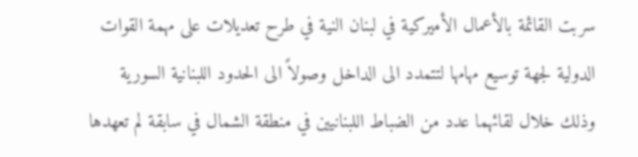سربت القائمة بالأعمال الأميركية في لبنان النية في طرح تعديلات على مهمة القوات الدولية لجهة توسيع مهامها لتتمدد الى الداخل وصولاً الى الحدود اللبنانية السورية وذلك خلال لقائهما عدد من الضباط اللبنانيين في منطقة الشمال في سابقة لم تعهدها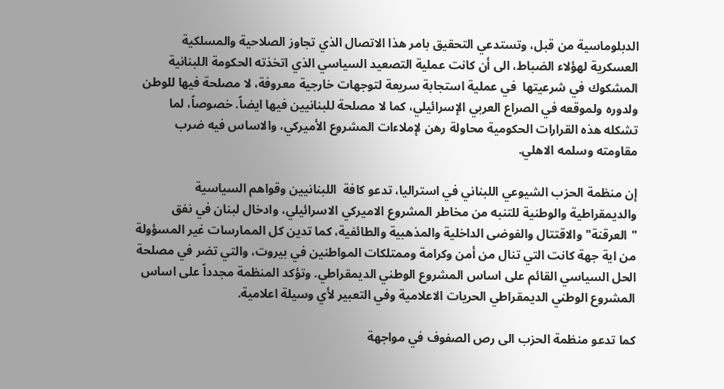الدبلوماسية من قبل، وتستدعي التحقيق بامر هذا الاتصال الذي تجاوز الصلاحية والمسلكية العسكرية لهؤلاء الضباط، الى أن كانت عملية التصعيد السياسي الذي اتخذته الحكومة اللبنانية المشكوك في شرعيتها  في عملية استجابة سريعة لتوجهات خارجية معروفة، لا مصلحة فيها للوطن ولدوره ولموقعه في الصراع العربي الإسرائيلي، كما لا مصلحة للبنانيين فيها ايضاً. خصوصاً، لما تشكله هذه القرارات الحكومية محاولة رهن لإملاءات المشروع الأميركي، والاساس فيه ضرب مقاومته وسلمه الاهلي.

إن منظمة الحزب الشيوعي اللبناني في استراليا، تدعو كافة  اللبنانيين وقواهم السياسية والديمقراطية والوطنية للتنبه من مخاطر المشروع الاميركي الاسرائيلي، وادخال لبنان في نفق "العرقنة" والاقتتال والفوضى الداخلية والمذهبية والطائفية، كما تدين كل الممارسات غير المسؤولة من اية جهة كانت التي تنال من أمن وكرامة وممتلكات المواطنين في بيروت، والتي تضر في مصلحة الحل السياسي القائم على اساس المشروع الوطني الديمقراطي. وتؤكد المنظمة مجدداً على اساس المشروع الوطني الديمقراطي الحريات الاعلامية وفي التعبير لأي وسيلة اعلامية.

كما تدعو منظمة الحزب الى رص الصفوف في مواجهة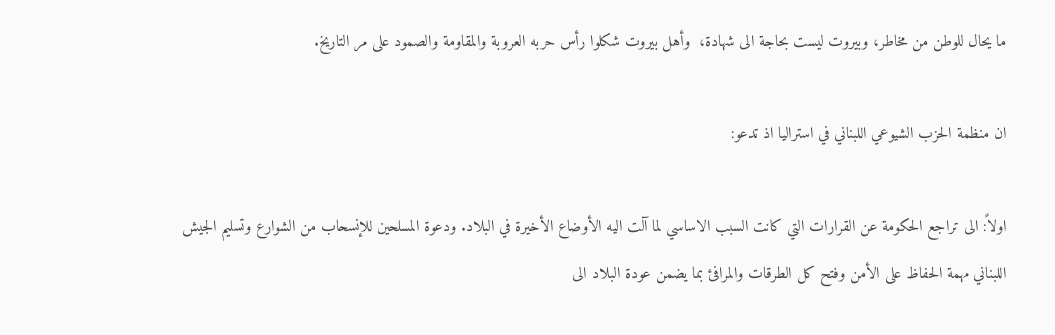ما يحال للوطن من مخاطر، وبيروت ليست بحاجة الى شهادة،  وأهل بيروت شكلوا رأس حربه العروبة والمقاومة والصمود على مر التاريخ.

ان منظمة الحزب الشيوعي اللبناني في استراليا اذ تدعو:

اولاً: الى تراجع الحكومة عن القرارات التي كانت السبب الاساسي لما آلت اليه الأوضاع الأخيرة في البلاد. ودعوة المسلحين للإنسحاب من الشوارع وتسليم الجيش اللبناني مهمة الحفاظ على الأمن وفتح كل الطرقات والمرافئ بما يضمن عودة البلاد الى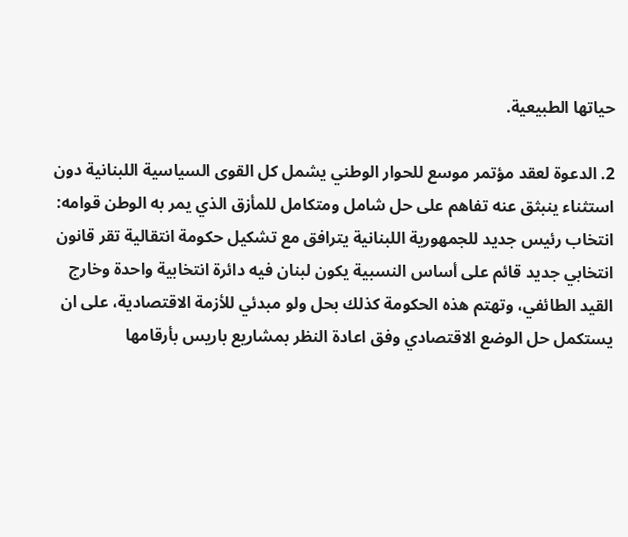حياتها الطبيعية.

2. الدعوة لعقد مؤتمر موسع للحوار الوطني يشمل كل القوى السياسية اللبنانية دون استثناء ينبثق عنه تفاهم على حل شامل ومتكامل للمأزق الذي يمر به الوطن قوامه: انتخاب رئيس جديد للجمهورية اللبنانية يترافق مع تشكيل حكومة انتقالية تقر قانون انتخابي جديد قائم على أساس النسبية يكون لبنان فيه دائرة انتخابية واحدة وخارج القيد الطائفي، وتهتم هذه الحكومة كذلك بحل ولو مبدئي للأزمة الاقتصادية، على ان يستكمل حل الوضع الاقتصادي وفق اعادة النظر بمشاريع باريس بأرقامها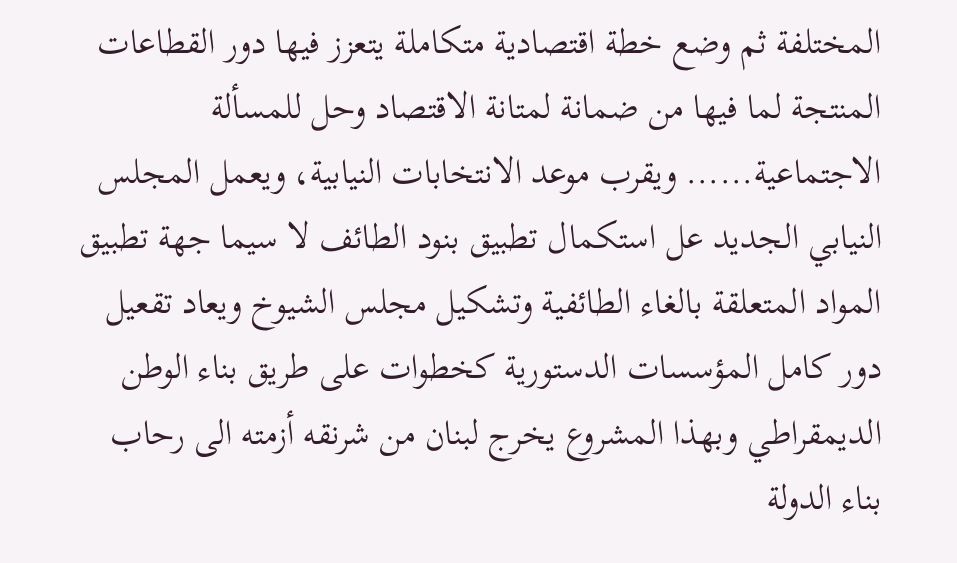المختلفة ثم وضع خطة اقتصادية متكاملة يتعزز فيها دور القطاعات المنتجة لما فيها من ضمانة لمتانة الاقتصاد وحل للمسألة الاجتماعية...... ويقرب موعد الانتخابات النيابية، ويعمل المجلس النيابي الجديد عل استكمال تطبيق بنود الطائف لا سيما جهة تطبيق المواد المتعلقة بالغاء الطائفية وتشكيل مجلس الشيوخ ويعاد تقعيل دور كامل المؤسسات الدستورية كخطوات على طريق بناء الوطن الديمقراطي وبهذا المشروع يخرج لبنان من شرنقه أزمته الى رحاب بناء الدولة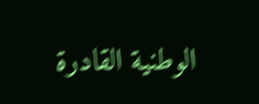الوطنية القادرة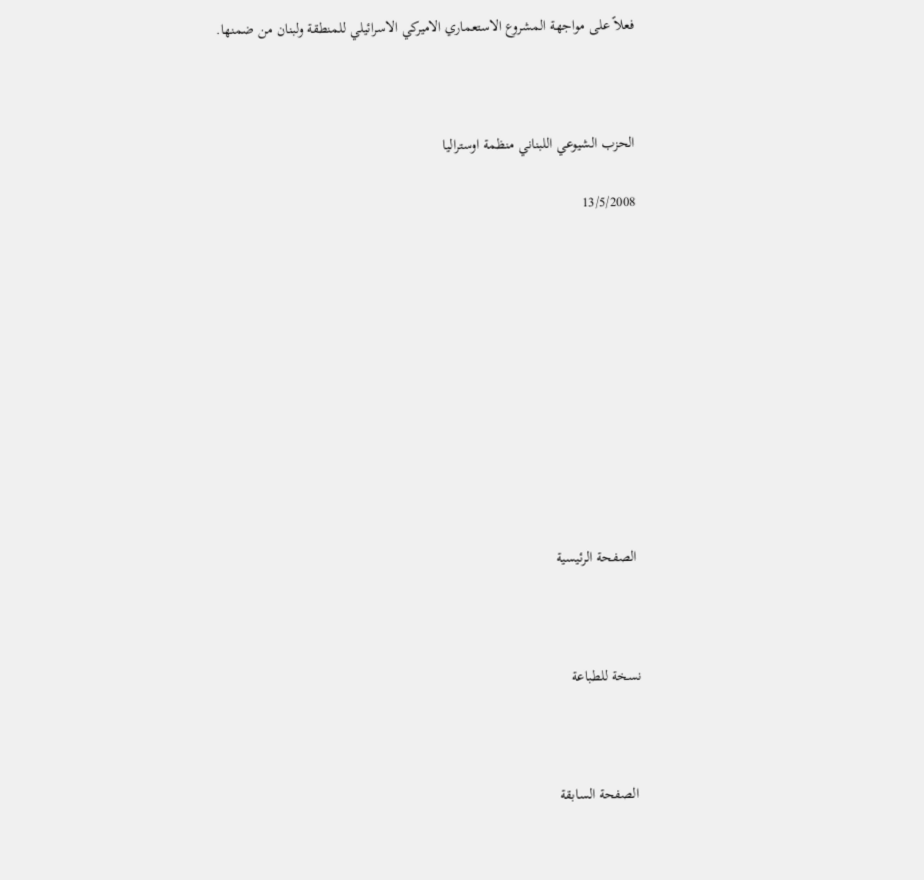فعلاً على مواجهة المشروع الاستعماري الاميركي الاسرائيلي للمنطقة ولبنان من ضمنها.



الحزب الشيوعي اللبناني منظمة اوستراليا

13/5/2008











 الصفحة الرئيسية



نسخة للطباعة



 الصفحة السابقة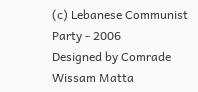(c) Lebanese Communist Party - 2006
Designed by Comrade Wissam Matta